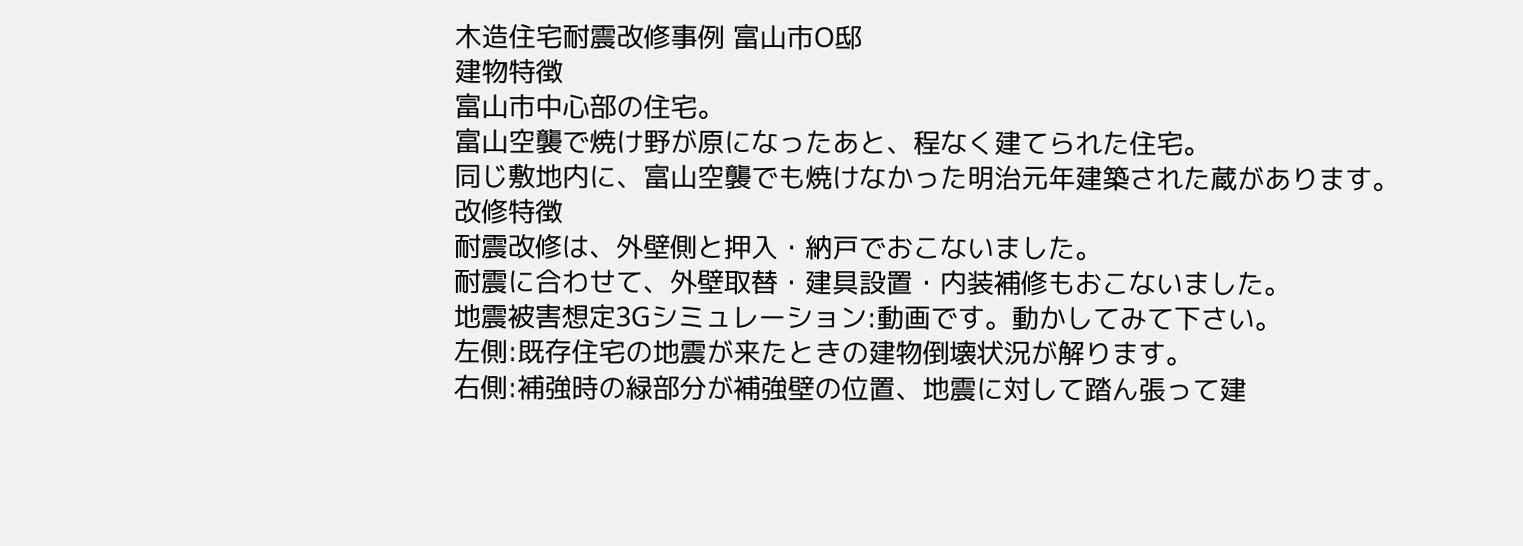木造住宅耐震改修事例 富山市O邸
建物特徴
富山市中心部の住宅。
富山空襲で焼け野が原になったあと、程なく建てられた住宅。
同じ敷地内に、富山空襲でも焼けなかった明治元年建築された蔵があります。
改修特徴
耐震改修は、外壁側と押入・納戸でおこないました。
耐震に合わせて、外壁取替・建具設置・内装補修もおこないました。
地震被害想定3Gシミュレーション:動画です。動かしてみて下さい。
左側:既存住宅の地震が来たときの建物倒壊状況が解ります。
右側:補強時の緑部分が補強壁の位置、地震に対して踏ん張って建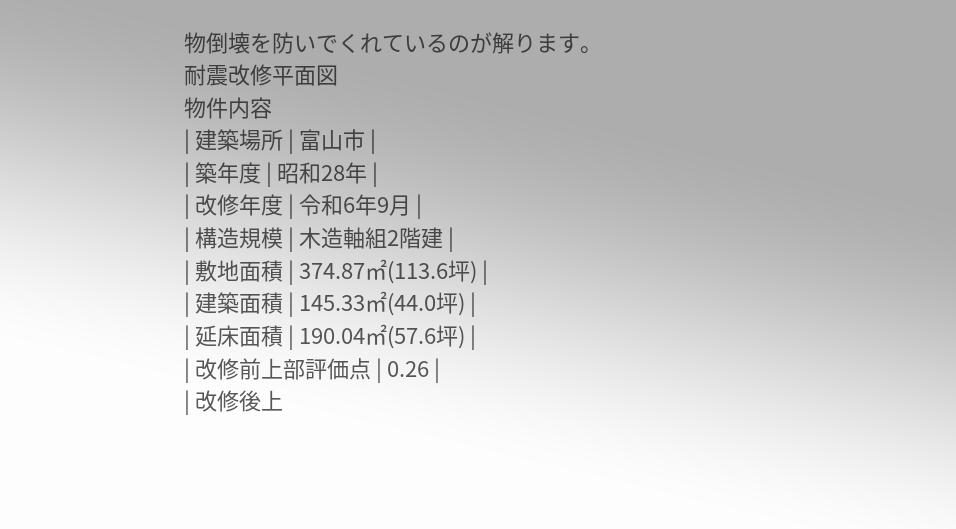物倒壊を防いでくれているのが解ります。
耐震改修平面図
物件内容
| 建築場所 | 富山市 |
| 築年度 | 昭和28年 |
| 改修年度 | 令和6年9月 |
| 構造規模 | 木造軸組2階建 |
| 敷地面積 | 374.87㎡(113.6坪) |
| 建築面積 | 145.33㎡(44.0坪) |
| 延床面積 | 190.04㎡(57.6坪) |
| 改修前上部評価点 | 0.26 |
| 改修後上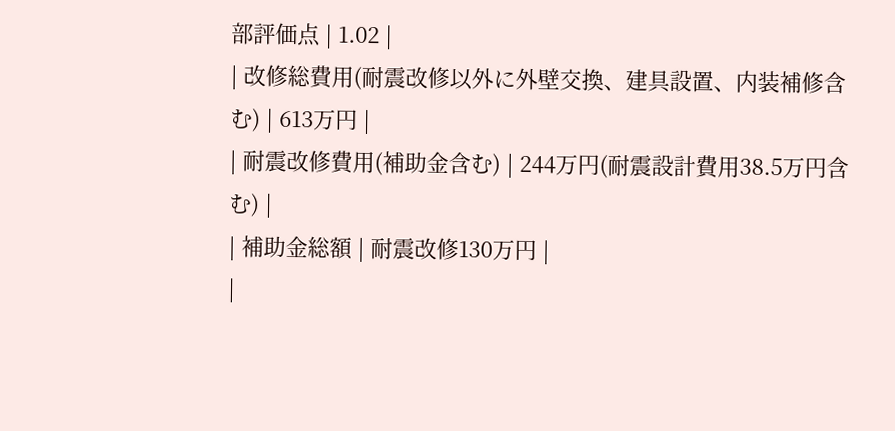部評価点 | 1.02 |
| 改修総費用(耐震改修以外に外壁交換、建具設置、内装補修含む) | 613万円 |
| 耐震改修費用(補助金含む) | 244万円(耐震設計費用38.5万円含む) |
| 補助金総額 | 耐震改修130万円 |
|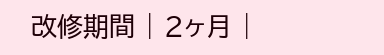改修期間 | 2ヶ月 |